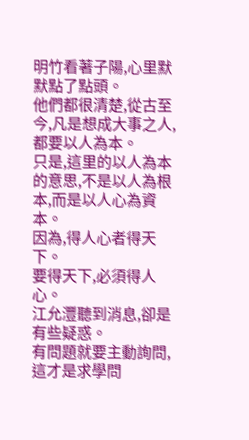明竹看著子陽,心里默默點了點頭。
他們都很清楚,從古至今,凡是想成大事之人,都要以人為本。
只是,這里的以人為本的意思,不是以人為根本,而是以人心為資本。
因為,得人心者得天下。
要得天下,必須得人心。
江允灃聽到消息,卻是有些疑惑。
有問題就要主動詢問,這才是求學問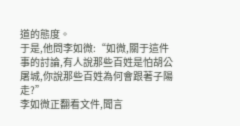道的態度。
于是,他問李如微:“如微,關于這件事的討論,有人說那些百姓是怕胡公屠城,你說那些百姓為何會跟著子陽走?”
李如微正翻看文件,聞言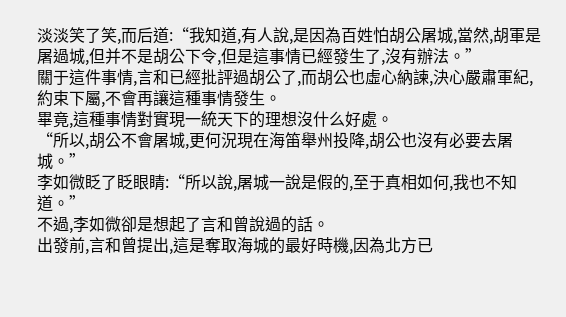淡淡笑了笑,而后道:“我知道,有人說,是因為百姓怕胡公屠城,當然,胡軍是屠過城,但并不是胡公下令,但是這事情已經發生了,沒有辦法。”
關于這件事情,言和已經批評過胡公了,而胡公也虛心納諫,決心嚴肅軍紀,約束下屬,不會再讓這種事情發生。
畢竟,這種事情對實現一統天下的理想沒什么好處。
“所以,胡公不會屠城,更何況現在海笛舉州投降,胡公也沒有必要去屠城。”
李如微眨了眨眼睛:“所以說,屠城一說是假的,至于真相如何,我也不知道。”
不過,李如微卻是想起了言和曾說過的話。
出發前,言和曾提出,這是奪取海城的最好時機,因為北方已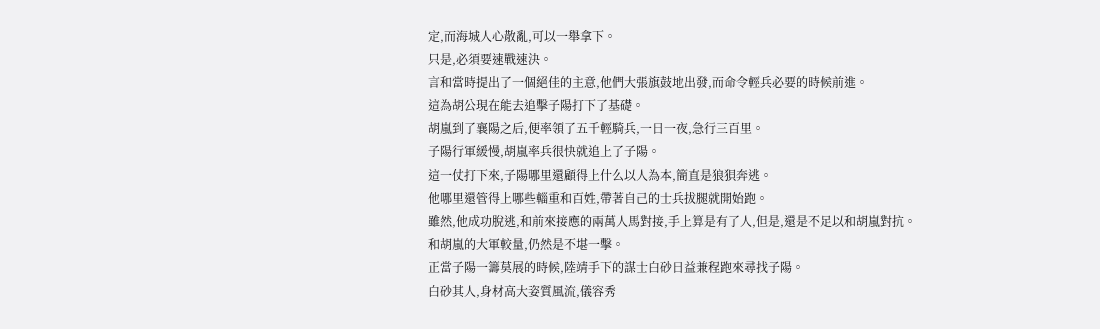定,而海城人心散亂,可以一舉拿下。
只是,必須要速戰速決。
言和當時提出了一個絕佳的主意,他們大張旗鼓地出發,而命令輕兵必要的時候前進。
這為胡公現在能去追擊子陽打下了基礎。
胡嵐到了襄陽之后,便率領了五千輕騎兵,一日一夜,急行三百里。
子陽行軍緩慢,胡嵐率兵很快就追上了子陽。
這一仗打下來,子陽哪里還顧得上什么以人為本,簡直是狼狽奔逃。
他哪里還管得上哪些輜重和百姓,帶著自己的士兵拔腿就開始跑。
雖然,他成功脫逃,和前來接應的兩萬人馬對接,手上算是有了人,但是,還是不足以和胡嵐對抗。
和胡嵐的大軍較量,仍然是不堪一擊。
正當子陽一籌莫展的時候,陸靖手下的謀士白砂日益兼程跑來尋找子陽。
白砂其人,身材高大姿質風流,儀容秀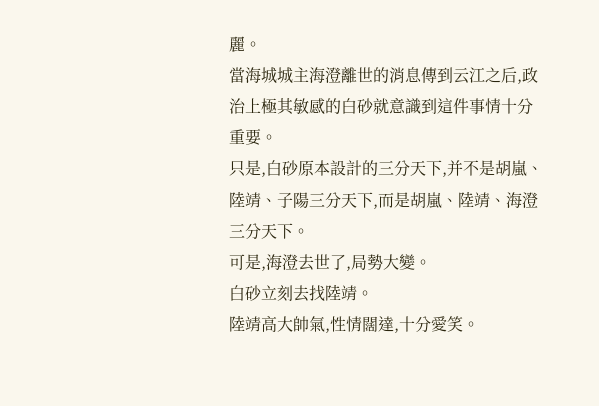麗。
當海城城主海澄離世的消息傳到云江之后,政治上極其敏感的白砂就意識到這件事情十分重要。
只是,白砂原本設計的三分天下,并不是胡嵐、陸靖、子陽三分天下,而是胡嵐、陸靖、海澄三分天下。
可是,海澄去世了,局勢大變。
白砂立刻去找陸靖。
陸靖高大帥氣,性情闊達,十分愛笑。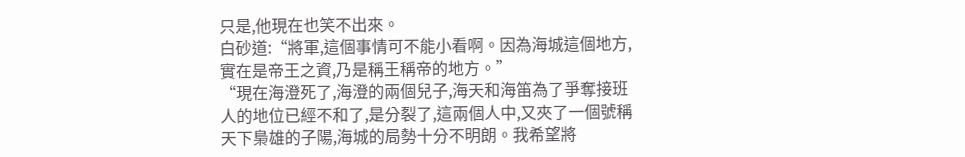只是,他現在也笑不出來。
白砂道:“將軍,這個事情可不能小看啊。因為海城這個地方,實在是帝王之資,乃是稱王稱帝的地方。”
“現在海澄死了,海澄的兩個兒子,海天和海笛為了爭奪接班人的地位已經不和了,是分裂了,這兩個人中,又夾了一個號稱天下梟雄的子陽,海城的局勢十分不明朗。我希望將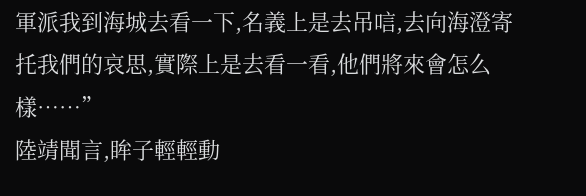軍派我到海城去看一下,名義上是去吊唁,去向海澄寄托我們的哀思,實際上是去看一看,他們將來會怎么樣……”
陸靖聞言,眸子輕輕動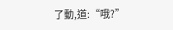了動,道:“哦?”